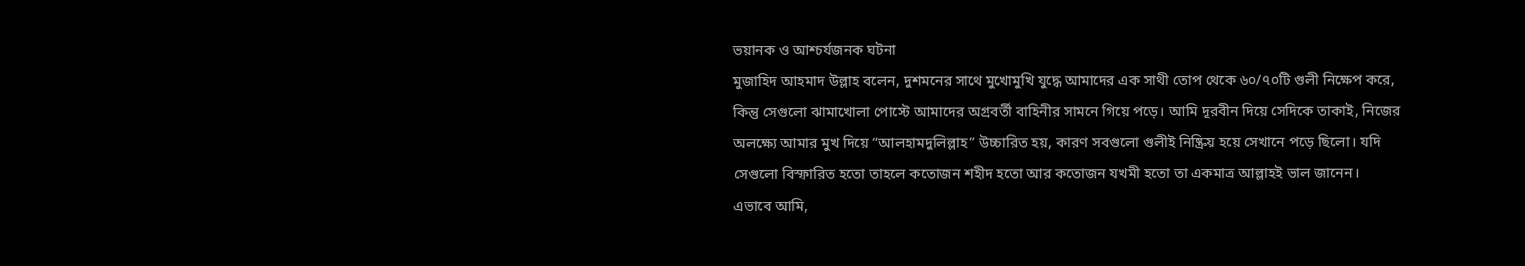ভয়ানক ও আশ্চর্যজনক ঘটনা
মুজাহিদ আহমাদ উল্লাহ বলেন, দুশমনের সাথে মুখোমুখি যুদ্ধে আমাদের এক সাথী তোপ থেকে ৬০/৭০টি গুলী নিক্ষেপ করে, কিন্তু সেগুলো ঝামাখোলা পোস্টে আমাদের অগ্রবর্তী বাহিনীর সামনে গিয়ে পড়ে। আমি দূরবীন দিয়ে সেদিকে তাকাই, নিজের অলক্ষ্যে আমার মুখ দিয়ে “আলহামদুলিল্লাহ” উচ্চারিত হয়, কারণ সবগুলো গুলীই নিষ্ক্রিয় হয়ে সেখানে পড়ে ছিলো। যদি সেগুলো বিস্ফারিত হতো তাহলে কতোজন শহীদ হতো আর কতোজন যখমী হতো তা একমাত্র আল্লাহই ভাল জানেন।
এভাবে আমি,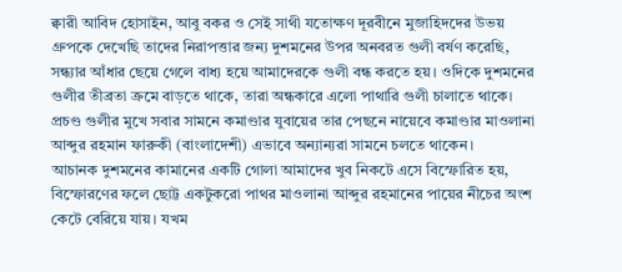ক্বারী আবিদ হোসাইন, আবু বকর ও সেই সাথী যতোক্ষণ দূরবীনে মুজাহিদদের উভয় গ্রুপকে দেখেছি তাদের নিরাপত্তার জন্য দুশমনের উপর অনবরত গুলী বর্ষণ করেছি, সন্ধ্যার আঁধার ছেয়ে গেলে বাধ্য হয়ে আমাদেরকে গুলী বন্ধ করতে হয়। ওদিকে দুশমনের গুলীর তীব্রতা ক্রমে বাড়তে থাকে, তারা অন্ধকারে এলো পাথারি গুলী চালাতে থাকে। প্রচণ্ড গুলীর মুখে সবার সামনে কমাণ্ডার যুবায়ের তার পেছনে নায়েবে কমাণ্ডার মাওলানা আব্দুর রহমান ফারুকী (বাংলাদেশী) এভাবে অন্যান্যরা সামনে চলতে থাকেন।
আচানক দুশমনের কামানের একটি গোলা আমাদের খুব নিকটে এসে বিস্ফোরিত হয়, বিস্ফোরণের ফলে ছোট্ট একটুকরো পাথর মাওলানা আব্দুর রহমানের পায়ের নীচের অংশ কেটে বেরিয়ে যায়। যখম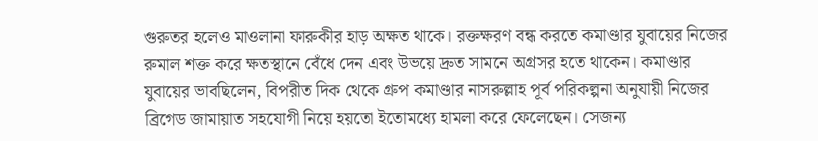গুরুতর হলেও মাওলানা ফারুকীর হাড় অক্ষত থাকে। রক্তক্ষরণ বন্ধ করতে কমাণ্ডার যুবায়ের নিজের রুমাল শক্ত করে ক্ষতস্থানে বেঁধে দেন এবং উভয়ে দ্রুত সামনে অগ্রসর হতে থাকেন। কমাণ্ডার যুবায়ের ভাবছিলেন, বিপরীত দিক থেকে গ্রুপ কমাণ্ডার নাসরুল্লাহ পূর্ব পরিকল্পনা অনুযায়ী নিজের ব্রিগেড জামায়াত সহযোগী নিয়ে হয়তো ইতোমধ্যে হামলা করে ফেলেছেন। সেজন্য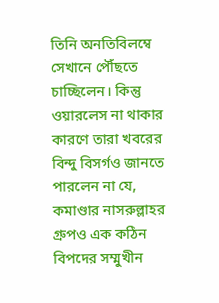তিনি অনতিবিলম্বে সেখানে পৌঁছতে চাচ্ছিলেন। কিন্তু ওয়ারলেস না থাকার কারণে তারা খবরের বিন্দু বিসর্গও জানতে পারলেন না যে, কমাণ্ডার নাসরুল্লাহর গ্রুপও এক কঠিন বিপদের সম্মুখীন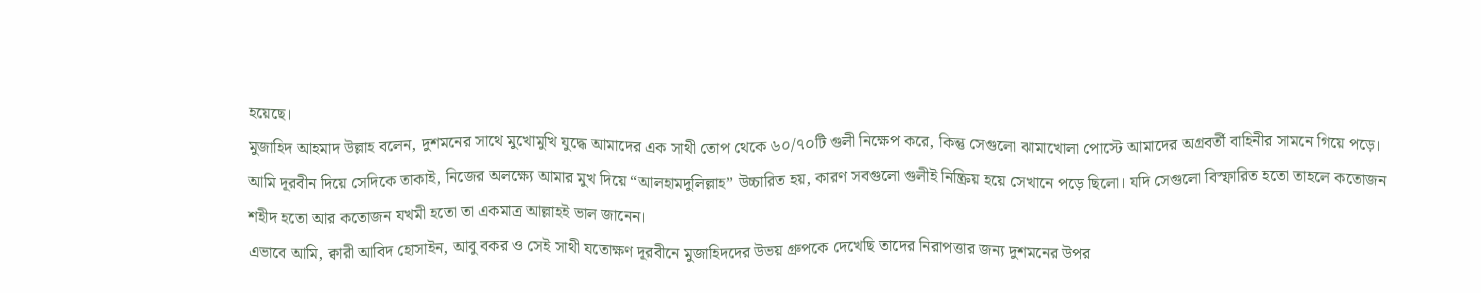হয়েছে।
মুজাহিদ আহমাদ উল্লাহ বলেন, দুশমনের সাথে মুখোমুখি যুদ্ধে আমাদের এক সাথী তোপ থেকে ৬০/৭০টি গুলী নিক্ষেপ করে, কিন্তু সেগুলো ঝামাখোলা পোস্টে আমাদের অগ্রবর্তী বাহিনীর সামনে গিয়ে পড়ে। আমি দূরবীন দিয়ে সেদিকে তাকাই, নিজের অলক্ষ্যে আমার মুখ দিয়ে “আলহামদুলিল্লাহ” উচ্চারিত হয়, কারণ সবগুলো গুলীই নিষ্ক্রিয় হয়ে সেখানে পড়ে ছিলো। যদি সেগুলো বিস্ফারিত হতো তাহলে কতোজন শহীদ হতো আর কতোজন যখমী হতো তা একমাত্র আল্লাহই ভাল জানেন।
এভাবে আমি, ক্বারী আবিদ হোসাইন, আবু বকর ও সেই সাথী যতোক্ষণ দূরবীনে মুজাহিদদের উভয় গ্রুপকে দেখেছি তাদের নিরাপত্তার জন্য দুশমনের উপর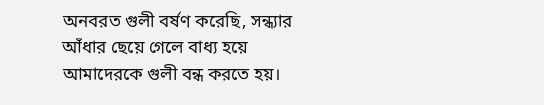অনবরত গুলী বর্ষণ করেছি, সন্ধ্যার আঁধার ছেয়ে গেলে বাধ্য হয়ে আমাদেরকে গুলী বন্ধ করতে হয়।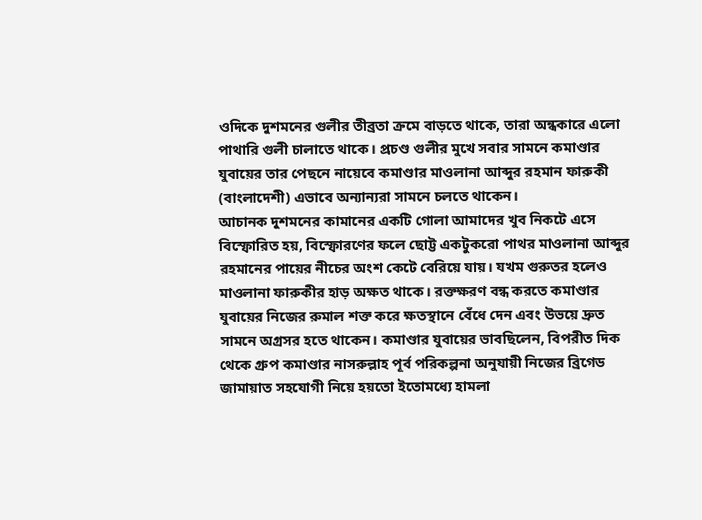ওদিকে দুশমনের গুলীর তীব্রতা ক্রমে বাড়তে থাকে, তারা অন্ধকারে এলো পাথারি গুলী চালাতে থাকে। প্রচণ্ড গুলীর মুখে সবার সামনে কমাণ্ডার যুবায়ের তার পেছনে নায়েবে কমাণ্ডার মাওলানা আব্দুর রহমান ফারুকী (বাংলাদেশী) এভাবে অন্যান্যরা সামনে চলতে থাকেন।
আচানক দুশমনের কামানের একটি গোলা আমাদের খুব নিকটে এসে বিস্ফোরিত হয়, বিস্ফোরণের ফলে ছোট্ট একটুকরো পাথর মাওলানা আব্দুর রহমানের পায়ের নীচের অংশ কেটে বেরিয়ে যায়। যখম গুরুতর হলেও মাওলানা ফারুকীর হাড় অক্ষত থাকে। রক্তক্ষরণ বন্ধ করতে কমাণ্ডার যুবায়ের নিজের রুমাল শক্ত করে ক্ষতস্থানে বেঁধে দেন এবং উভয়ে দ্রুত সামনে অগ্রসর হতে থাকেন। কমাণ্ডার যুবায়ের ভাবছিলেন, বিপরীত দিক থেকে গ্রুপ কমাণ্ডার নাসরুল্লাহ পূর্ব পরিকল্পনা অনুযায়ী নিজের ব্রিগেড জামায়াত সহযোগী নিয়ে হয়তো ইতোমধ্যে হামলা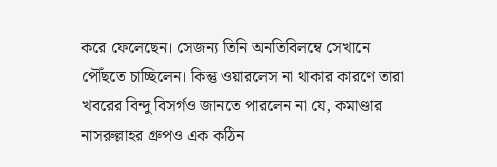করে ফেলেছেন। সেজন্য তিনি অনতিবিলম্বে সেখানে পৌঁছতে চাচ্ছিলেন। কিন্তু ওয়ারলেস না থাকার কারণে তারা খবরের বিন্দু বিসর্গও জানতে পারলেন না যে, কমাণ্ডার নাসরুল্লাহর গ্রুপও এক কঠিন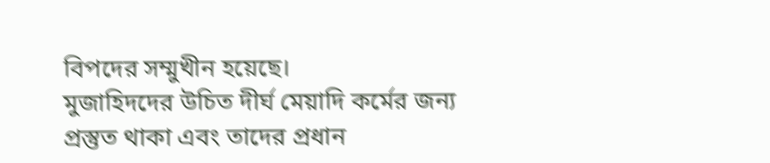বিপদের সম্মুখীন হয়েছে।
মুজাহিদদের উচিত দীর্ঘ মেয়াদি কর্মের জন্য প্রস্তুত থাকা এবং তাদের প্রধান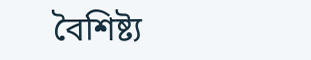বৈশিষ্ট্য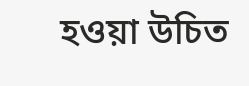হওয়া উচিত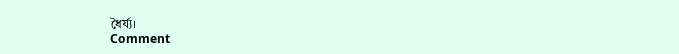ধৈর্য্য।
Comment